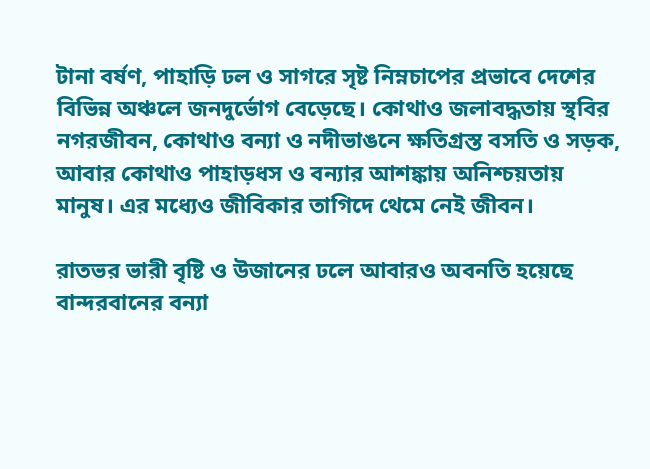টানা বর্ষণ, পাহাড়ি ঢল ও সাগরে সৃষ্ট নিম্নচাপের প্রভাবে দেশের বিভিন্ন অঞ্চলে জনদুর্ভোগ বেড়েছে। কোথাও জলাবদ্ধতায় স্থবির নগরজীবন, কোথাও বন্যা ও নদীভাঙনে ক্ষতিগ্রস্ত বসতি ও সড়ক, আবার কোথাও পাহাড়ধস ও বন্যার আশঙ্কায় অনিশ্চয়তায় মানুষ। এর মধ্যেও জীবিকার তাগিদে থেমে নেই জীবন।

রাতভর ভারী বৃষ্টি ও উজানের ঢলে আবারও অবনতি হয়েছে বান্দরবানের বন্যা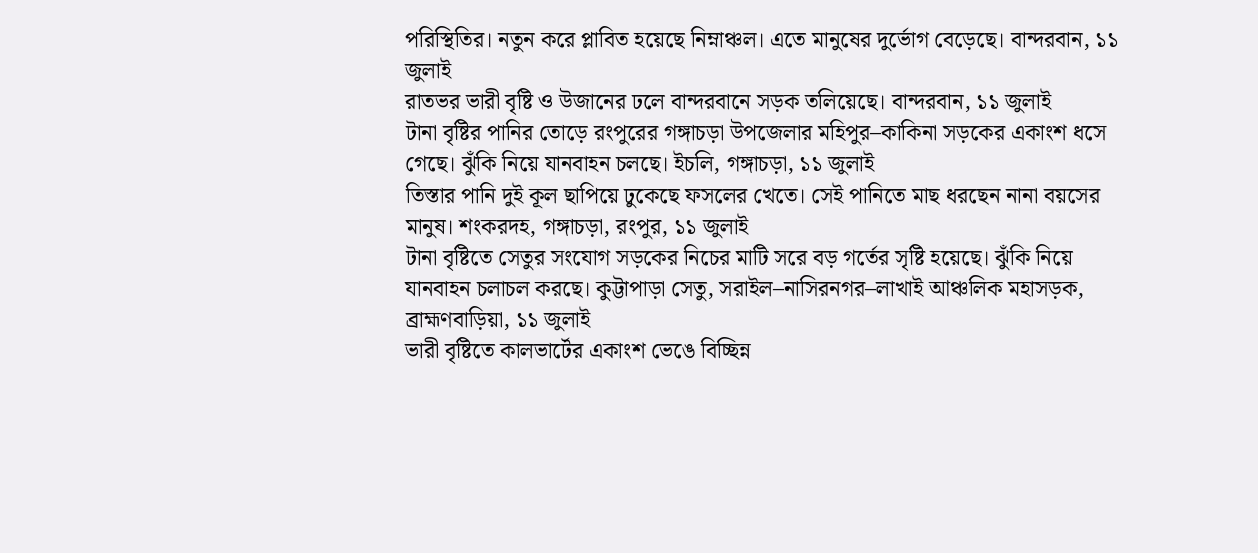পরিস্থিতির। নতুন করে প্লাবিত হয়েছে নিম্নাঞ্চল। এতে মানুষের দুর্ভোগ বেড়েছে। বান্দরবান, ১১ জুলাই
রাতভর ভারী বৃষ্টি ও উজানের ঢলে বান্দরবানে সড়ক তলিয়েছে। বান্দরবান, ১১ জুলাই
টানা বৃষ্টির পানির তোড়ে রংপুরের গঙ্গাচড়া উপজেলার মহিপুর–কাকিনা সড়কের একাংশ ধসে গেছে। ঝুঁকি নিয়ে যানবাহন চলছে। ইচলি, গঙ্গাচড়া, ১১ জুলাই
তিস্তার পানি দুই কূল ছাপিয়ে ঢুকেছে ফসলের খেতে। সেই পানিতে মাছ ধরছেন নানা বয়সের মানুষ। শংকরদহ, গঙ্গাচড়া, রংপুর, ১১ জুলাই
টানা বৃষ্টিতে সেতুর সংযোগ সড়কের নিচের মাটি সরে বড় গর্তের সৃষ্টি হয়েছে। ঝুঁকি নিয়ে যানবাহন চলাচল করছে। কুট্টাপাড়া সেতু, সরাইল–নাসিরনগর–লাখাই আঞ্চলিক মহাসড়ক, ব্রাহ্মণবাড়িয়া, ১১ জুলাই
ভারী বৃষ্টিতে কালভার্টের একাংশ ভেঙে বিচ্ছিন্ন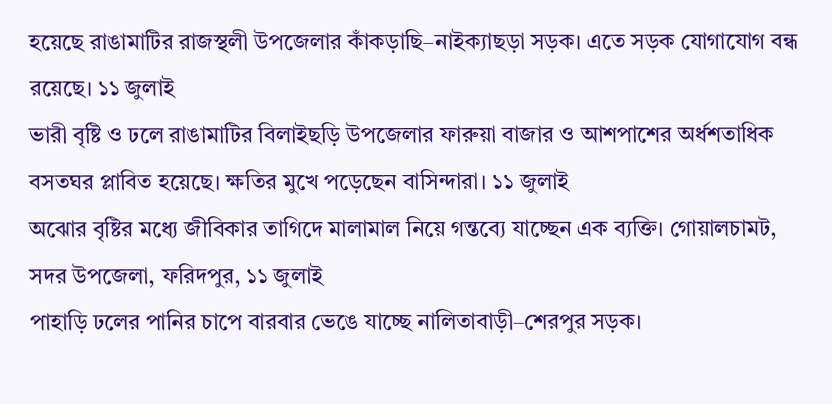হয়েছে রাঙামাটির রাজস্থলী উপজেলার কাঁকড়াছি–নাইক্যাছড়া সড়ক। এতে সড়ক যোগাযোগ বন্ধ রয়েছে। ১১ জুলাই
ভারী বৃষ্টি ও ঢলে রাঙামাটির বিলাইছড়ি উপজেলার ফারুয়া বাজার ও আশপাশের অর্ধশতাধিক বসতঘর প্লাবিত হয়েছে। ক্ষতির মুখে পড়েছেন বাসিন্দারা। ১১ জুলাই
অঝোর বৃষ্টির মধ্যে জীবিকার তাগিদে মালামাল নিয়ে গন্তব্যে যাচ্ছেন এক ব্যক্তি। গোয়ালচামট, সদর উপজেলা, ফরিদপুর, ১১ জুলাই
পাহাড়ি ঢলের পানির চাপে বারবার ভেঙে যাচ্ছে নালিতাবাড়ী–শেরপুর সড়ক।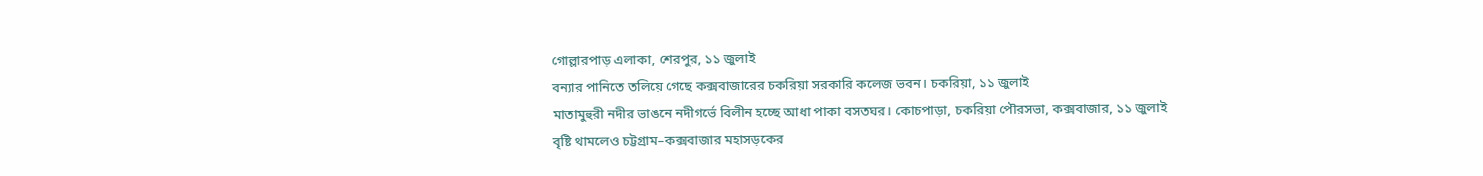গোল্লারপাড় এলাকা, শেরপুর, ১১ জুলাই
বন্যার পানিতে তলিয়ে গেছে কক্সবাজারের চকরিয়া সরকারি কলেজ ভবন। চকরিয়া, ১১ জুলাই
মাতামুহুরী নদীর ভাঙনে নদীগর্ভে বিলীন হচ্ছে আধা পাকা বসতঘর। কোচপাড়া, চকরিয়া পৌরসভা, কক্সবাজার, ১১ জুলাই
বৃষ্টি থামলেও চট্টগ্রাম–কক্সবাজার মহাসড়কের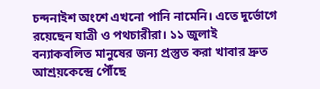চন্দনাইশ অংশে এখনো পানি নামেনি। এতে দুর্ভোগে রয়েছেন যাত্রী ও পথচারীরা। ১১ জুলাই
বন্যাকবলিত মানুষের জন্য প্রস্তুত করা খাবার দ্রুত আশ্রয়কেন্দ্রে পৌঁছে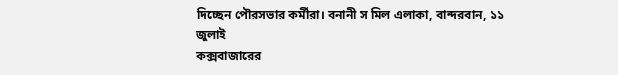দিচ্ছেন পৌরসভার কর্মীরা। বনানী স মিল এলাকা, বান্দরবান, ১১ জুলাই
কক্সবাজারের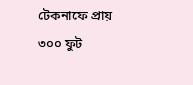টেকনাফে প্রায় ৩০০ ফুট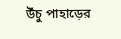উঁচু পাহাড়ের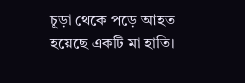চূড়া থেকে পড়ে আহত হয়েছে একটি মা হাতি।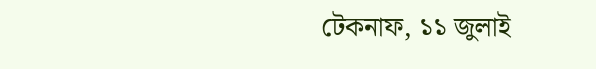টেকনাফ, ১১ জুলাই